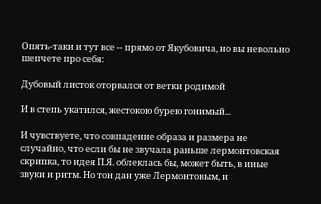Опять-таки и тут все -- прямо от Якубовича, но вы невольно шепчете про себя:

Дубовый листок оторвался от ветки родимой

И в степь укатился, жестокою бурею гонимый...

И чувствуете, что совпадение образа и размера не случайно, что если бы не звучала раньше лермонтовская скрипка, то идея П.Я. облеклась бы, может быть, в иные звуки и ритм. Но тон дан уже Лермонтовым, и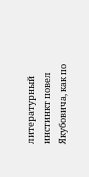литературный инстинкт повел Якубовича, как по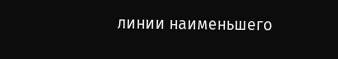линии наименьшего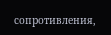сопротивления,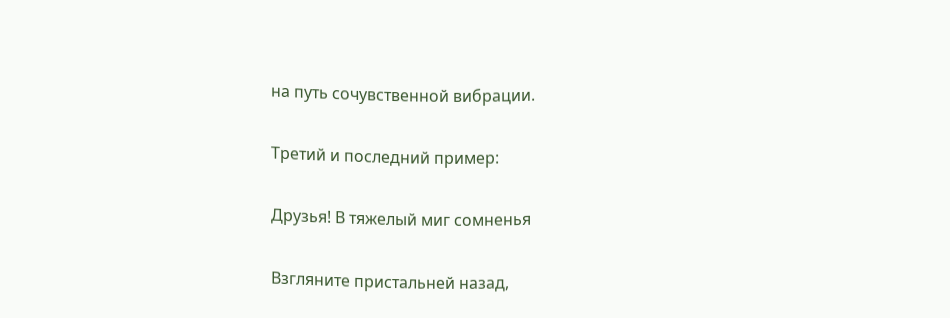на путь сочувственной вибрации.

Третий и последний пример:

Друзья! В тяжелый миг сомненья

Взгляните пристальней назад,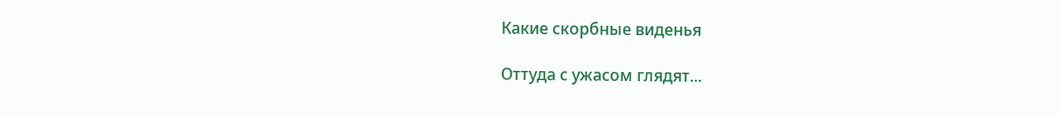Какие скорбные виденья

Оттуда с ужасом глядят...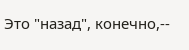Это "назад", конечно,--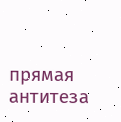прямая антитеза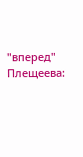"вперед" Плещеева: